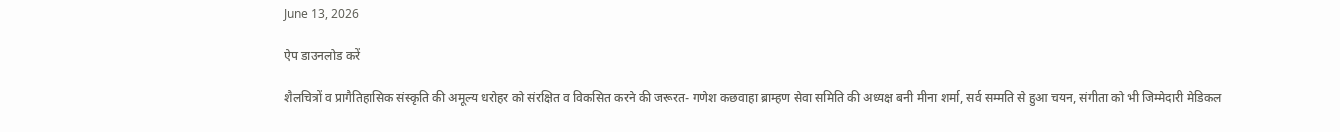June 13, 2026

ऐप डाउनलोड करें

शैलचित्रों व प्रागैतिहासिक संस्कृति की अमूल्य धरोहर को संरक्षित व विकसित करने की जरूरत- गणेश कछवाहा ब्राम्हण सेवा समिति की अध्यक्ष बनी मीना शर्मा, सर्व सम्मति से हुआ चयन, संगीता को भी जिम्मेदारी मेडिकल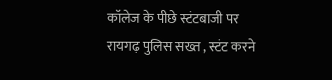कॉलेज के पीछे स्टंटबाजी पर रायगढ़ पुलिस सख्त , स्टंट करने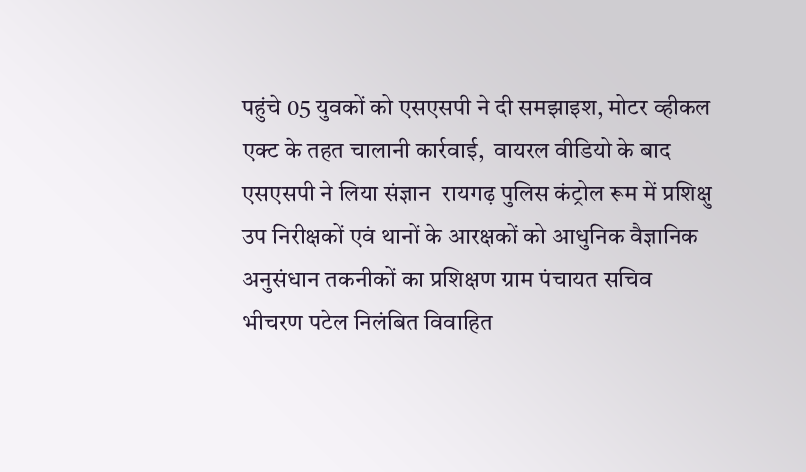पहुंचे 05 युवकों को एसएसपी ने दी समझाइश, मोटर व्हीकल एक्ट के तहत चालानी कार्रवाई,  वायरल वीडियो के बाद एसएसपी ने लिया संज्ञान  रायगढ़ पुलिस कंट्रोल रूम में प्रशिक्षु उप निरीक्षकों एवं थानों के आरक्षकों को आधुनिक वैज्ञानिक अनुसंधान तकनीकों का प्रशिक्षण ग्राम पंचायत सचिव भीचरण पटेल निलंबित विवाहित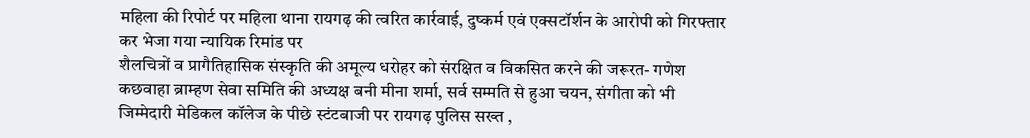महिला की रिपोर्ट पर महिला थाना रायगढ़ की त्वरित कार्रवाई, दुष्कर्म एवं एक्सटॉर्शन के आरोपी को गिरफ्तार कर भेजा गया न्यायिक रिमांड पर
शैलचित्रों व प्रागैतिहासिक संस्कृति की अमूल्य धरोहर को संरक्षित व विकसित करने की जरूरत- गणेश कछवाहा ब्राम्हण सेवा समिति की अध्यक्ष बनी मीना शर्मा, सर्व सम्मति से हुआ चयन, संगीता को भी जिम्मेदारी मेडिकल कॉलेज के पीछे स्टंटबाजी पर रायगढ़ पुलिस सख्त ,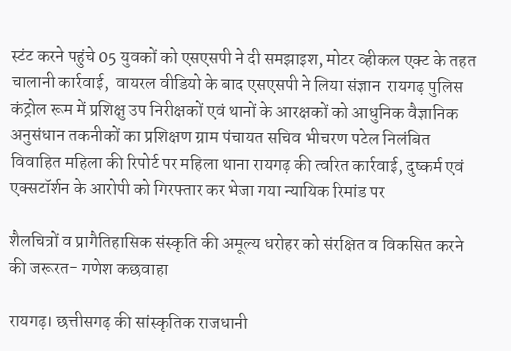स्टंट करने पहुंचे 05 युवकों को एसएसपी ने दी समझाइश, मोटर व्हीकल एक्ट के तहत चालानी कार्रवाई,  वायरल वीडियो के बाद एसएसपी ने लिया संज्ञान  रायगढ़ पुलिस कंट्रोल रूम में प्रशिक्षु उप निरीक्षकों एवं थानों के आरक्षकों को आधुनिक वैज्ञानिक अनुसंधान तकनीकों का प्रशिक्षण ग्राम पंचायत सचिव भीचरण पटेल निलंबित विवाहित महिला की रिपोर्ट पर महिला थाना रायगढ़ की त्वरित कार्रवाई, दुष्कर्म एवं एक्सटॉर्शन के आरोपी को गिरफ्तार कर भेजा गया न्यायिक रिमांड पर

शैलचित्रों व प्रागैतिहासिक संस्कृति की अमूल्य धरोहर को संरक्षित व विकसित करने की जरूरत- गणेश कछवाहा

रायगढ़। छत्तीसगढ़ की सांस्कृतिक राजधानी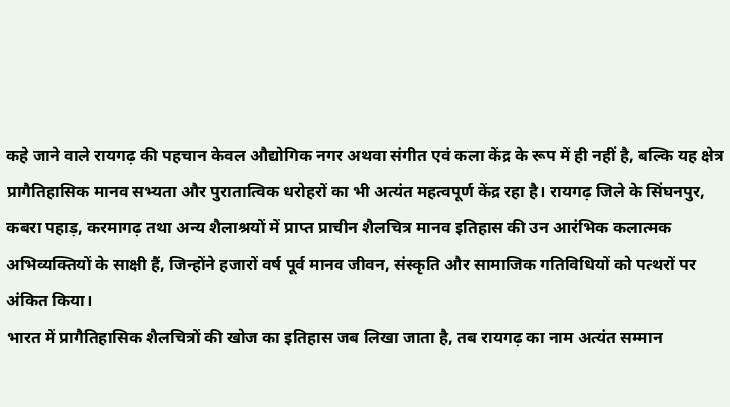कहे जाने वाले रायगढ़ की पहचान केवल औद्योगिक नगर अथवा संगीत एवं कला केंद्र के रूप में ही नहीं है, बल्कि यह क्षेत्र प्रागैतिहासिक मानव सभ्यता और पुरातात्विक धरोहरों का भी अत्यंत महत्वपूर्ण केंद्र रहा है। रायगढ़ जिले के सिंघनपुर, कबरा पहाड़, करमागढ़ तथा अन्य शैलाश्रयों में प्राप्त प्राचीन शैलचित्र मानव इतिहास की उन आरंभिक कलात्मक अभिव्यक्तियों के साक्षी हैं, जिन्होंने हजारों वर्ष पूर्व मानव जीवन, संस्कृति और सामाजिक गतिविधियों को पत्थरों पर अंकित किया।
भारत में प्रागैतिहासिक शैलचित्रों की खोज का इतिहास जब लिखा जाता है, तब रायगढ़ का नाम अत्यंत सम्मान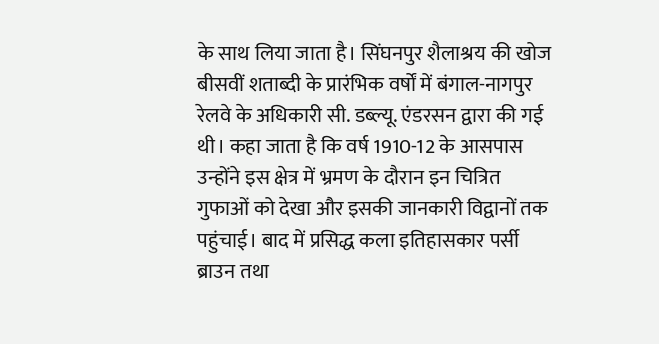के साथ लिया जाता है। सिंघनपुर शैलाश्रय की खोज बीसवीं शताब्दी के प्रारंभिक वर्षों में बंगाल-नागपुर रेलवे के अधिकारी सी. डब्ल्यू. एंडरसन द्वारा की गई थी। कहा जाता है कि वर्ष 1910-12 के आसपास उन्होंने इस क्षेत्र में भ्रमण के दौरान इन चित्रित गुफाओं को देखा और इसकी जानकारी विद्वानों तक पहुंचाई। बाद में प्रसिद्ध कला इतिहासकार पर्सी ब्राउन तथा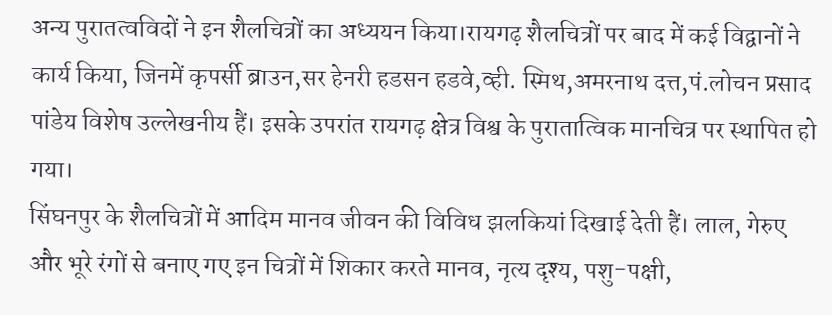अन्य पुरातत्वविदों ने इन शैलचित्रों का अध्ययन किया।रायगढ़ शैलचित्रों पर बाद में कई विद्वानों ने कार्य किया, जिनमें कृपर्सी ब्राउन,सर हेनरी हडसन हडवे,व्ही. स्मिथ,अमरनाथ दत्त,पं.लोचन प्रसाद पांडेय विशेष उल्लेखनीय हैं। इसके उपरांत रायगढ़ क्षेत्र विश्व के पुरातात्विक मानचित्र पर स्थापित हो गया।
सिंघनपुर के शैलचित्रों में आदिम मानव जीवन की विविध झलकियां दिखाई देती हैं। लाल, गेरुए और भूरे रंगों से बनाए गए इन चित्रों में शिकार करते मानव, नृत्य दृश्य, पशु-पक्षी,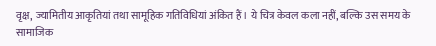वृक्ष, ज्यामितीय आकृतियां तथा सामूहिक गतिविधियां अंकित हैं। ये चित्र केवल कला नहीं, बल्कि उस समय के सामाजिक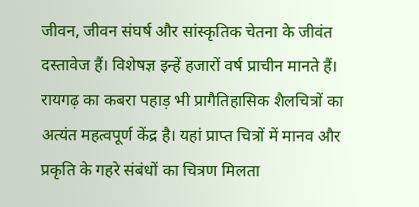जीवन, जीवन संघर्ष और सांस्कृतिक चेतना के जीवंत दस्तावेज हैं। विशेषज्ञ इन्हें हजारों वर्ष प्राचीन मानते हैं।
रायगढ़ का कबरा पहाड़ भी प्रागैतिहासिक शैलचित्रों का अत्यंत महत्वपूर्ण केंद्र है। यहां प्राप्त चित्रों में मानव और प्रकृति के गहरे संबंधों का चित्रण मिलता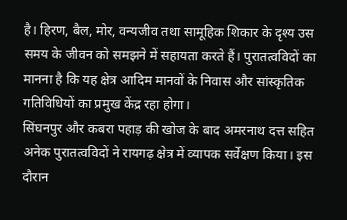है। हिरण, बैल, मोर, वन्यजीव तथा सामूहिक शिकार के दृश्य उस समय के जीवन को समझने में सहायता करते हैं। पुरातत्वविदों का मानना है कि यह क्षेत्र आदिम मानवों के निवास और सांस्कृतिक गतिविधियों का प्रमुख केंद्र रहा होगा।
सिंघनपुर और कबरा पहाड़ की खोज के बाद अमरनाथ दत्त सहित अनेक पुरातत्वविदों ने रायगढ़ क्षेत्र में व्यापक सर्वेक्षण किया। इस दौरान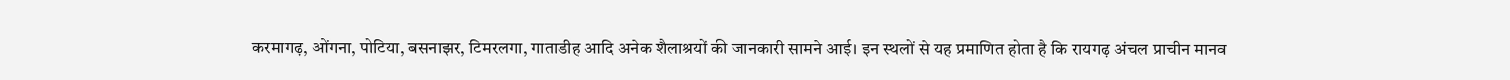करमागढ़, ओंगना, पोटिया, बसनाझर, टिमरलगा, गाताडीह आदि अनेक शैलाश्रयों की जानकारी सामने आई। इन स्थलों से यह प्रमाणित होता है कि रायगढ़ अंचल प्राचीन मानव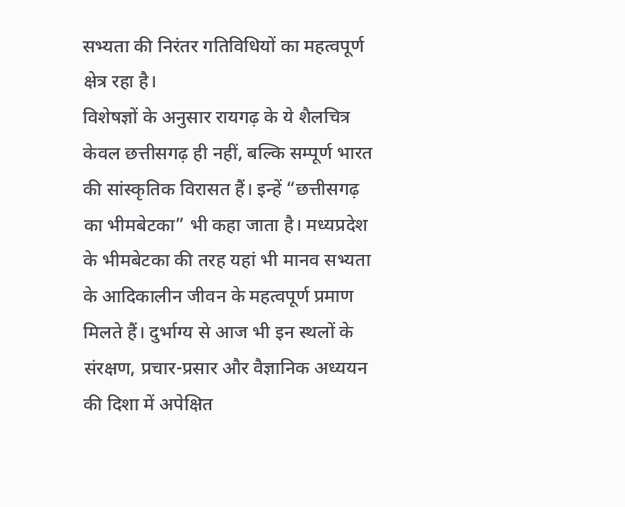सभ्यता की निरंतर गतिविधियों का महत्वपूर्ण क्षेत्र रहा है।
विशेषज्ञों के अनुसार रायगढ़ के ये शैलचित्र केवल छत्तीसगढ़ ही नहीं, बल्कि सम्पूर्ण भारत की सांस्कृतिक विरासत हैं। इन्हें “छत्तीसगढ़ का भीमबेटका” भी कहा जाता है। मध्यप्रदेश के भीमबेटका की तरह यहां भी मानव सभ्यता के आदिकालीन जीवन के महत्वपूर्ण प्रमाण मिलते हैं। दुर्भाग्य से आज भी इन स्थलों के संरक्षण, प्रचार-प्रसार और वैज्ञानिक अध्ययन की दिशा में अपेक्षित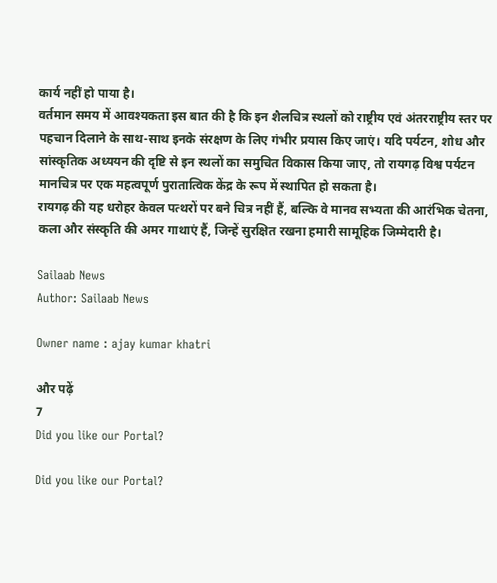कार्य नहीं हो पाया है।
वर्तमान समय में आवश्यकता इस बात की है कि इन शैलचित्र स्थलों को राष्ट्रीय एवं अंतरराष्ट्रीय स्तर पर पहचान दिलाने के साथ-साथ इनके संरक्षण के लिए गंभीर प्रयास किए जाएं। यदि पर्यटन, शोध और सांस्कृतिक अध्ययन की दृष्टि से इन स्थलों का समुचित विकास किया जाए, तो रायगढ़ विश्व पर्यटन मानचित्र पर एक महत्वपूर्ण पुरातात्विक केंद्र के रूप में स्थापित हो सकता है।
रायगढ़ की यह धरोहर केवल पत्थरों पर बने चित्र नहीं हैं, बल्कि वे मानव सभ्यता की आरंभिक चेतना, कला और संस्कृति की अमर गाथाएं हैं, जिन्हें सुरक्षित रखना हमारी सामूहिक जिम्मेदारी है।

Sailaab News
Author: Sailaab News

Owner name : ajay kumar khatri

और पढ़ें
7
Did you like our Portal?

Did you like our Portal?